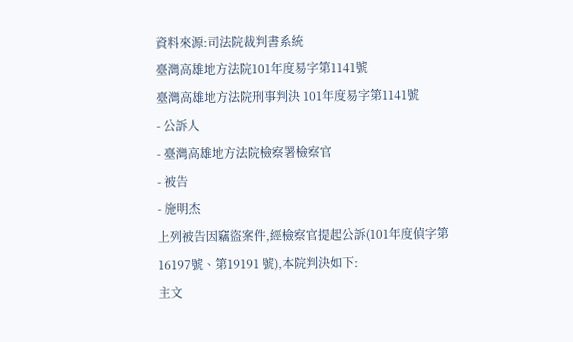資料來源:司法院裁判書系統
臺灣高雄地方法院101年度易字第1141號
臺灣高雄地方法院刑事判決 101年度易字第1141號
- 公訴人
- 臺灣高雄地方法院檢察署檢察官
- 被告
- 施明杰
上列被告因竊盜案件,經檢察官提起公訴(101年度偵字第16197號、第19191 號),本院判決如下:
主文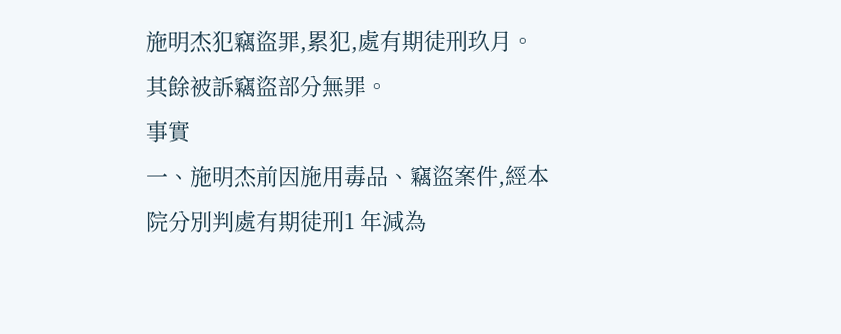施明杰犯竊盜罪,累犯,處有期徒刑玖月。
其餘被訴竊盜部分無罪。
事實
一、施明杰前因施用毒品、竊盜案件,經本院分別判處有期徒刑1 年減為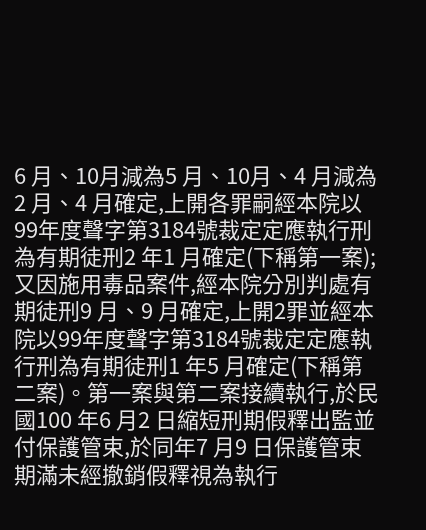6 月、10月減為5 月、10月、4 月減為2 月、4 月確定,上開各罪嗣經本院以99年度聲字第3184號裁定定應執行刑為有期徒刑2 年1 月確定(下稱第一案);又因施用毒品案件,經本院分別判處有期徒刑9 月、9 月確定,上開2罪並經本院以99年度聲字第3184號裁定定應執行刑為有期徒刑1 年5 月確定(下稱第二案)。第一案與第二案接續執行,於民國100 年6 月2 日縮短刑期假釋出監並付保護管束,於同年7 月9 日保護管束期滿未經撤銷假釋視為執行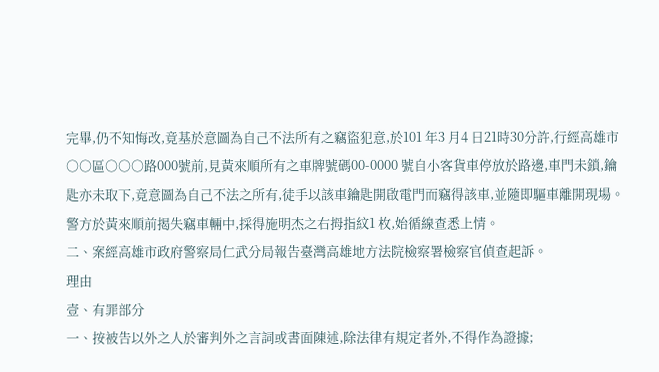完畢,仍不知悔改,竟基於意圖為自己不法所有之竊盜犯意,於101 年3 月4 日21時30分許,行經高雄市○○區○○○路000號前,見黃來順所有之車牌號碼00-0000 號自小客貨車停放於路邊,車門未鎖,鑰匙亦未取下,竟意圖為自己不法之所有,徒手以該車鑰匙開啟電門而竊得該車,並隨即驅車離開現場。警方於黃來順前揭失竊車輛中,採得施明杰之右拇指紋1 枚,始循線查悉上情。
二、案經高雄市政府警察局仁武分局報告臺灣高雄地方法院檢察署檢察官偵查起訴。
理由
壹、有罪部分
一、按被告以外之人於審判外之言詞或書面陳述,除法律有規定者外,不得作為證據;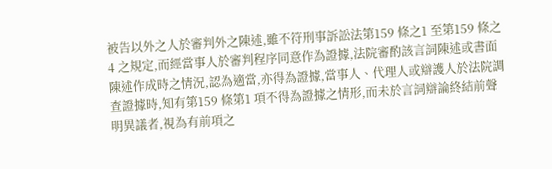被告以外之人於審判外之陳述,雖不符刑事訴訟法第159 條之1 至第159 條之4 之規定,而經當事人於審判程序同意作為證據,法院審酌該言詞陳述或書面陳述作成時之情況,認為適當,亦得為證據,當事人、代理人或辯護人於法院調查證據時,知有第159 條第1 項不得為證據之情形,而未於言詞辯論終結前聲明異議者,視為有前項之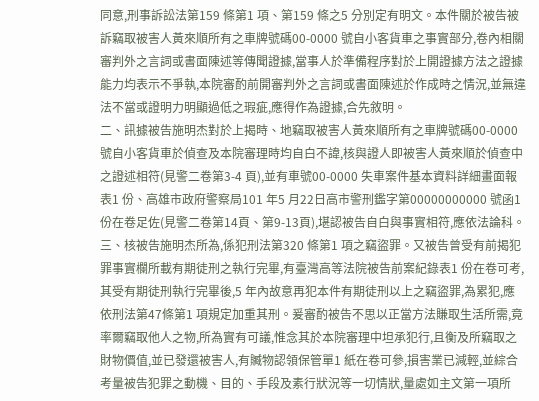同意,刑事訴訟法第159 條第1 項、第159 條之5 分別定有明文。本件關於被告被訴竊取被害人黃來順所有之車牌號碼00-0000 號自小客貨車之事實部分,卷內相關審判外之言詞或書面陳述等傳聞證據,當事人於準備程序對於上開證據方法之證據能力均表示不爭執,本院審酌前開審判外之言詞或書面陳述於作成時之情況,並無違法不當或證明力明顯過低之瑕疵,應得作為證據,合先敘明。
二、訊據被告施明杰對於上揭時、地竊取被害人黃來順所有之車牌號碼00-0000 號自小客貨車於偵查及本院審理時均自白不諱,核與證人即被害人黃來順於偵查中之證述相符(見警二卷第3-4 頁),並有車號00-0000 失車案件基本資料詳細畫面報表1 份、高雄市政府警察局101 年5 月22日高市警刑鑑字第00000000000 號函1 份在卷足佐(見警二卷第14頁、第9-13頁),堪認被告自白與事實相符,應依法論科。
三、核被告施明杰所為,係犯刑法第320 條第1 項之竊盜罪。又被告曾受有前揭犯罪事實欄所載有期徒刑之執行完畢,有臺灣高等法院被告前案紀錄表1 份在卷可考,其受有期徒刑執行完畢後,5 年內故意再犯本件有期徒刑以上之竊盜罪,為累犯,應依刑法第47條第1 項規定加重其刑。爰審酌被告不思以正當方法賺取生活所需,竟率爾竊取他人之物,所為實有可議,惟念其於本院審理中坦承犯行,且衡及所竊取之財物價值,並已發還被害人,有贓物認領保管單1 紙在卷可參,損害業已減輕,並綜合考量被告犯罪之動機、目的、手段及素行狀況等一切情狀,量處如主文第一項所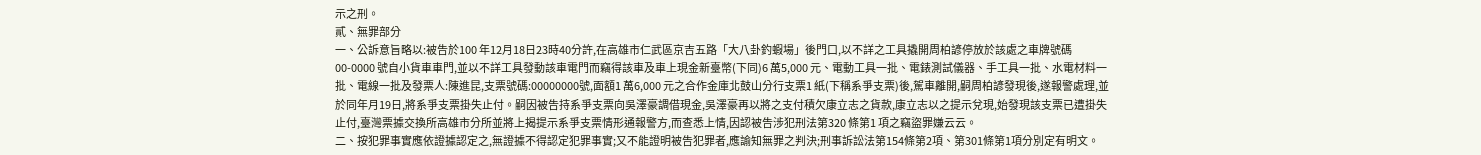示之刑。
貳、無罪部分
一、公訴意旨略以:被告於100 年12月18日23時40分許,在高雄市仁武區京吉五路「大八卦釣蝦場」後門口,以不詳之工具撬開周柏諺停放於該處之車牌號碼00-0000 號自小貨車車門,並以不詳工具發動該車電門而竊得該車及車上現金新臺幣(下同)6 萬5,000 元、電動工具一批、電錶測試儀器、手工具一批、水電材料一批、電線一批及發票人:陳進昆,支票號碼:00000000號,面額1 萬6,000 元之合作金庫北鼓山分行支票1 紙(下稱系爭支票)後,駕車離開,嗣周柏諺發現後,遂報警處理,並於同年月19日,將系爭支票掛失止付。嗣因被告持系爭支票向吳澤豪調借現金,吳澤豪再以將之支付積欠康立志之貨款,康立志以之提示兌現,始發現該支票已遭掛失止付,臺灣票據交換所高雄市分所並將上揭提示系爭支票情形通報警方,而查悉上情,因認被告涉犯刑法第320 條第1 項之竊盜罪嫌云云。
二、按犯罪事實應依證據認定之,無證據不得認定犯罪事實;又不能證明被告犯罪者,應諭知無罪之判決;刑事訴訟法第154條第2項、第301條第1項分別定有明文。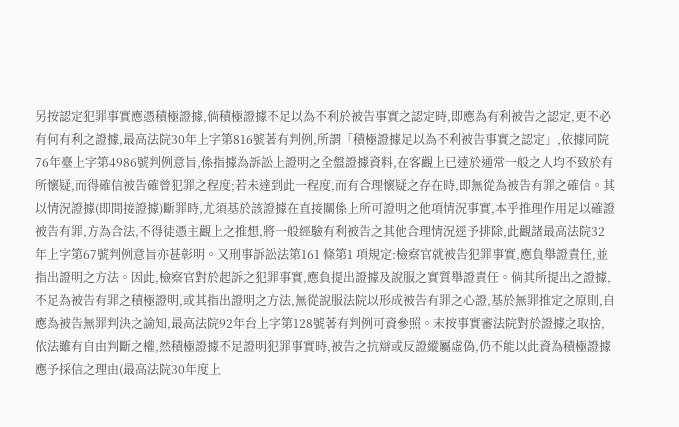另按認定犯罪事實應憑積極證據,倘積極證據不足以為不利於被告事實之認定時,即應為有利被告之認定,更不必有何有利之證據,最高法院30年上字第816號著有判例,所謂「積極證據足以為不利被告事實之認定」,依據同院76年臺上字第4986號判例意旨,係指據為訴訟上證明之全盤證據資料,在客觀上已達於通常一般之人均不致於有所懷疑,而得確信被告確曾犯罪之程度;若未達到此一程度,而有合理懷疑之存在時,即無從為被告有罪之確信。其以情況證據(即間接證據)斷罪時,尤須基於該證據在直接關係上所可證明之他項情況事實,本乎推理作用足以確證被告有罪,方為合法,不得徒憑主觀上之推想,將一般經驗有利被告之其他合理情況逕予排除,此觀諸最高法院32年上字第67號判例意旨亦甚彰明。又刑事訴訟法第161 條第1 項規定:檢察官就被告犯罪事實,應負舉證責任,並指出證明之方法。因此,檢察官對於起訴之犯罪事實,應負提出證據及說服之實質舉證責任。倘其所提出之證據,不足為被告有罪之積極證明,或其指出證明之方法,無從說服法院以形成被告有罪之心證,基於無罪推定之原則,自應為被告無罪判決之諭知,最高法院92年台上字第128號著有判例可資參照。末按事實審法院對於證據之取捨,依法雖有自由判斷之權,然積極證據不足證明犯罪事實時,被告之抗辯或反證縱屬虛偽,仍不能以此資為積極證據應予採信之理由(最高法院30年度上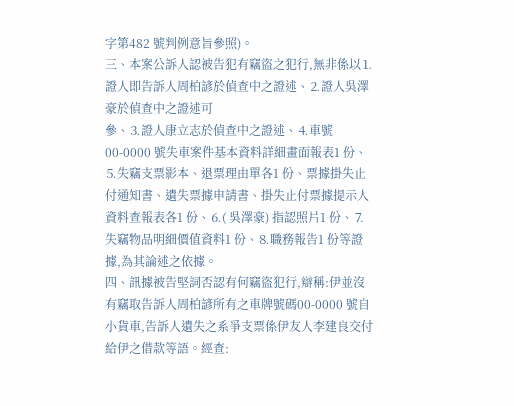字第482 號判例意旨參照)。
三、本案公訴人認被告犯有竊盜之犯行,無非係以⒈證人即告訴人周柏諺於偵查中之證述、⒉證人吳澤豪於偵查中之證述可
參、⒊證人康立志於偵查中之證述、⒋車號00-0000 號失車案件基本資料詳細畫面報表1 份、⒌失竊支票影本、退票理由單各1 份、票據掛失止付通知書、遺失票據申請書、掛失止付票據提示人資料查報表各1 份、⒍( 吳澤豪) 指認照片1 份、⒎失竊物品明細價值資料1 份、⒏職務報告1 份等證據,為其論述之依據。
四、訊據被告堅詞否認有何竊盜犯行,辯稱:伊並沒有竊取告訴人周柏諺所有之車牌號碼00-0000 號自小貨車,告訴人遺失之系爭支票係伊友人李建良交付給伊之借款等語。經查: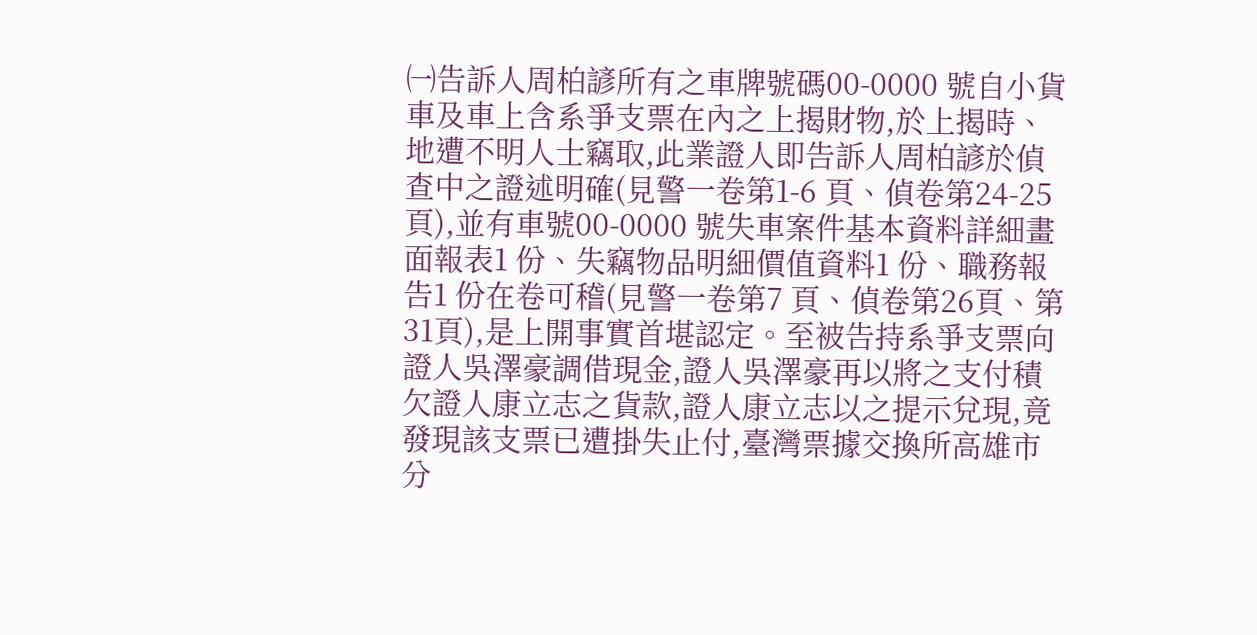㈠告訴人周柏諺所有之車牌號碼00-0000 號自小貨車及車上含系爭支票在內之上揭財物,於上揭時、地遭不明人士竊取,此業證人即告訴人周柏諺於偵查中之證述明確(見警一卷第1-6 頁、偵卷第24-25 頁),並有車號00-0000 號失車案件基本資料詳細畫面報表1 份、失竊物品明細價值資料1 份、職務報告1 份在卷可稽(見警一卷第7 頁、偵卷第26頁、第31頁),是上開事實首堪認定。至被告持系爭支票向證人吳澤豪調借現金,證人吳澤豪再以將之支付積欠證人康立志之貨款,證人康立志以之提示兌現,竟發現該支票已遭掛失止付,臺灣票據交換所高雄市分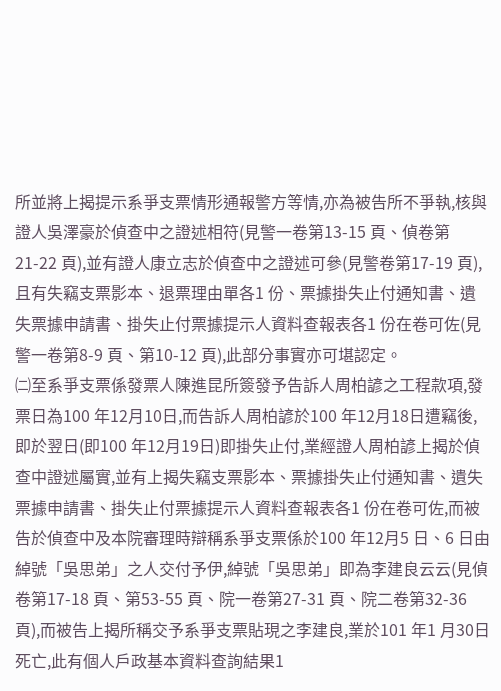所並將上揭提示系爭支票情形通報警方等情,亦為被告所不爭執,核與證人吳澤豪於偵查中之證述相符(見警一卷第13-15 頁、偵卷第21-22 頁),並有證人康立志於偵查中之證述可參(見警卷第17-19 頁),且有失竊支票影本、退票理由單各1 份、票據掛失止付通知書、遺失票據申請書、掛失止付票據提示人資料查報表各1 份在卷可佐(見警一卷第8-9 頁、第10-12 頁),此部分事實亦可堪認定。
㈡至系爭支票係發票人陳進昆所簽發予告訴人周柏諺之工程款項,發票日為100 年12月10日,而告訴人周柏諺於100 年12月18日遭竊後,即於翌日(即100 年12月19日)即掛失止付,業經證人周柏諺上揭於偵查中證述屬實,並有上揭失竊支票影本、票據掛失止付通知書、遺失票據申請書、掛失止付票據提示人資料查報表各1 份在卷可佐,而被告於偵查中及本院審理時辯稱系爭支票係於100 年12月5 日、6 日由綽號「吳思弟」之人交付予伊,綽號「吳思弟」即為李建良云云(見偵卷第17-18 頁、第53-55 頁、院一卷第27-31 頁、院二卷第32-36 頁),而被告上揭所稱交予系爭支票貼現之李建良,業於101 年1 月30日死亡,此有個人戶政基本資料查詢結果1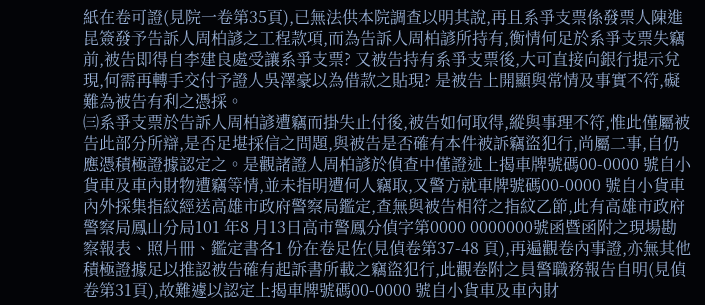紙在卷可證(見院一卷第35頁),已無法供本院調查以明其說,再且系爭支票係發票人陳進昆簽發予告訴人周柏諺之工程款項,而為告訴人周柏諺所持有,衡情何足於系爭支票失竊前,被告即得自李建良處受讓系爭支票? 又被告持有系爭支票後,大可直接向銀行提示兌現,何需再轉手交付予證人吳澤豪以為借款之貼現? 是被告上開顯與常情及事實不符,礙難為被告有利之憑採。
㈢系爭支票於告訴人周柏諺遭竊而掛失止付後,被告如何取得,縱與事理不符,惟此僅屬被告此部分所辯,是否足堪採信之問題,與被告是否確有本件被訴竊盜犯行,尚屬二事,自仍應憑積極證據認定之。是觀諸證人周柏諺於偵查中僅證述上揭車牌號碼00-0000 號自小貨車及車內財物遭竊等情,並未指明遭何人竊取,又警方就車牌號碼00-0000 號自小貨車內外採集指紋經送高雄市政府警察局鑑定,查無與被告相符之指紋乙節,此有高雄市政府警察局鳳山分局101 年8 月13日高市警鳳分偵字第0000 0000000號函暨函附之現場勘察報表、照片冊、鑑定書各1 份在卷足佐(見偵卷第37-48 頁),再遍觀卷內事證,亦無其他積極證據足以推認被告確有起訴書所載之竊盜犯行,此觀卷附之員警職務報告自明(見偵卷第31頁),故難遽以認定上揭車牌號碼00-0000 號自小貨車及車內財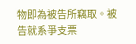物即為被告所竊取。被告就系爭支票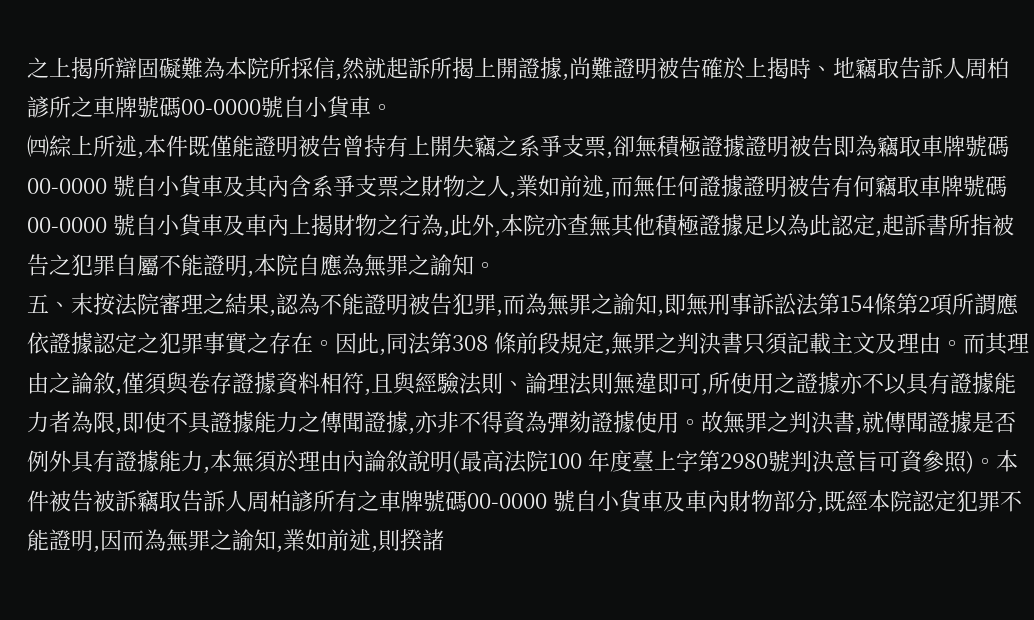之上揭所辯固礙難為本院所採信,然就起訴所揭上開證據,尚難證明被告確於上揭時、地竊取告訴人周柏諺所之車牌號碼00-0000號自小貨車。
㈣綜上所述,本件既僅能證明被告曾持有上開失竊之系爭支票,卻無積極證據證明被告即為竊取車牌號碼00-0000 號自小貨車及其內含系爭支票之財物之人,業如前述,而無任何證據證明被告有何竊取車牌號碼00-0000 號自小貨車及車內上揭財物之行為,此外,本院亦查無其他積極證據足以為此認定,起訴書所指被告之犯罪自屬不能證明,本院自應為無罪之諭知。
五、末按法院審理之結果,認為不能證明被告犯罪,而為無罪之諭知,即無刑事訴訟法第154條第2項所謂應依證據認定之犯罪事實之存在。因此,同法第308 條前段規定,無罪之判決書只須記載主文及理由。而其理由之論敘,僅須與卷存證據資料相符,且與經驗法則、論理法則無違即可,所使用之證據亦不以具有證據能力者為限,即使不具證據能力之傳聞證據,亦非不得資為彈劾證據使用。故無罪之判決書,就傳聞證據是否例外具有證據能力,本無須於理由內論敘說明(最高法院100 年度臺上字第2980號判決意旨可資參照)。本件被告被訴竊取告訴人周柏諺所有之車牌號碼00-0000 號自小貨車及車內財物部分,既經本院認定犯罪不能證明,因而為無罪之諭知,業如前述,則揆諸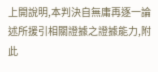上開說明,本判決自無庸再逐一論述所援引相關證據之證據能力,附此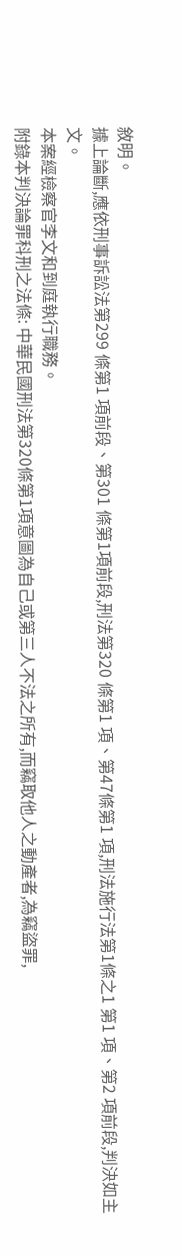敘明。
據上論斷,應依刑事訴訟法第299 條第1 項前段、第301 條第1項前段,刑法第320 條第1 項、第47條第1 項,刑法施行法第1條之1 第1 項、第2 項前段,判決如主文。
本案經檢察官李文和到庭執行職務。
附錄本判決論罪科刑之法條: 中華民國刑法第320條第1項意圖為自己或第三人不法之所有,而竊取他人之動產者,為竊盜罪,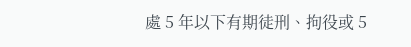處 5 年以下有期徒刑、拘役或 5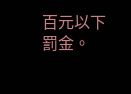百元以下罰金。